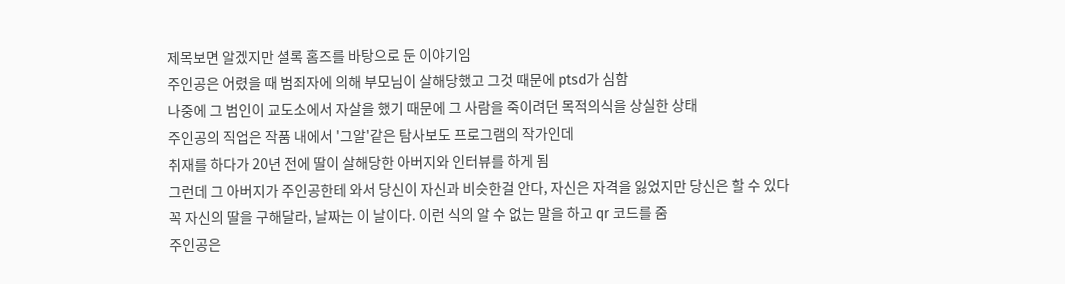제목보면 알겠지만 셜록 홈즈를 바탕으로 둔 이야기임
주인공은 어렸을 때 범죄자에 의해 부모님이 살해당했고 그것 때문에 ptsd가 심함
나중에 그 범인이 교도소에서 자살을 했기 때문에 그 사람을 죽이려던 목적의식을 상실한 상태
주인공의 직업은 작품 내에서 '그알'같은 탐사보도 프로그램의 작가인데
취재를 하다가 20년 전에 딸이 살해당한 아버지와 인터뷰를 하게 됨
그런데 그 아버지가 주인공한테 와서 당신이 자신과 비슷한걸 안다, 자신은 자격을 잃었지만 당신은 할 수 있다
꼭 자신의 딸을 구해달라, 날짜는 이 날이다. 이런 식의 알 수 없는 말을 하고 qr 코드를 줌
주인공은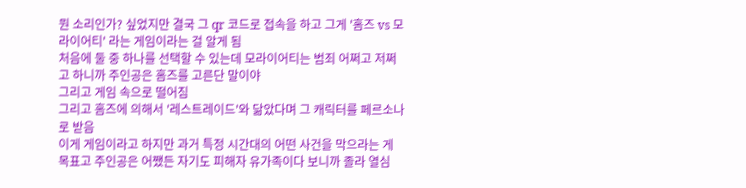뭔 소리인가? 싶었지만 결국 그 qr 코드로 접속을 하고 그게 '홈즈 vs 모라이어티' 라는 게임이라는 걸 알게 됨
처음에 둘 중 하나를 선택할 수 있는데 모라이어티는 범죄 어쩌고 저쩌고 하니까 주인공은 홈즈를 고른단 말이야
그리고 게임 속으로 떨어짐
그리고 홈즈에 의해서 '레스트레이드'와 닮았다며 그 캐릭터를 페르소나로 받음
이게 게임이라고 하지만 과거 특정 시간대의 어떤 사건을 막으라는 게 목표고 주인공은 어쨌든 자기도 피해자 유가족이다 보니까 졸라 열심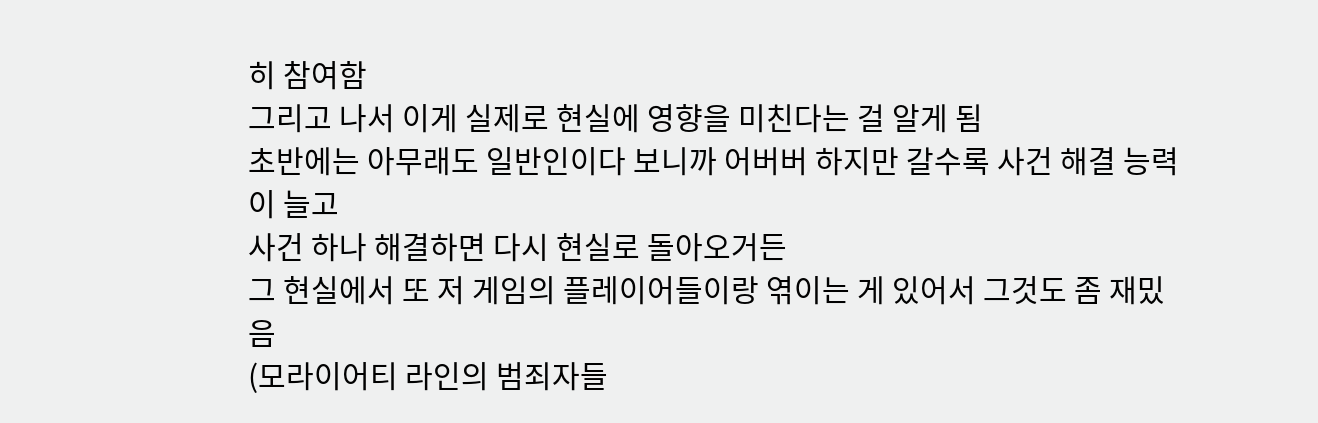히 참여함
그리고 나서 이게 실제로 현실에 영향을 미친다는 걸 알게 됨
초반에는 아무래도 일반인이다 보니까 어버버 하지만 갈수록 사건 해결 능력이 늘고
사건 하나 해결하면 다시 현실로 돌아오거든
그 현실에서 또 저 게임의 플레이어들이랑 엮이는 게 있어서 그것도 좀 재밌음
(모라이어티 라인의 범죄자들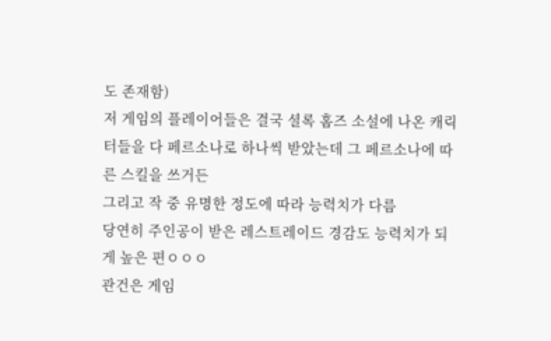도 존재함)
저 게임의 플레이어들은 결국 셜록 홈즈 소설에 나온 캐릭터들을 다 페르소나로 하나씩 받았는데 그 페르소나에 따른 스킬을 쓰거든
그리고 작 중 유명한 정도에 따라 능력치가 다름
당연히 주인공이 받은 레스트레이드 경감도 능력치가 되게 높은 편ㅇㅇㅇ
관건은 게임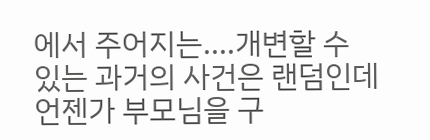에서 주어지는....개변할 수 있는 과거의 사건은 랜덤인데 언젠가 부모님을 구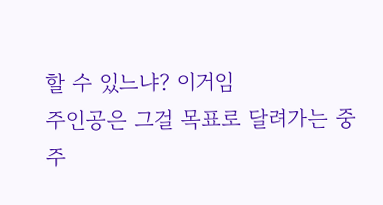할 수 있느냐? 이거임
주인공은 그걸 목표로 달려가는 중
주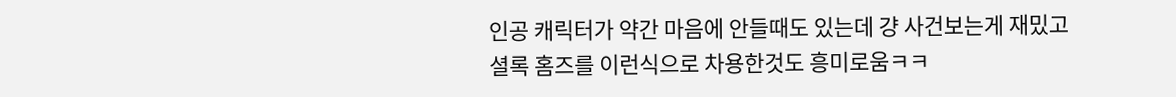인공 캐릭터가 약간 마음에 안들때도 있는데 걍 사건보는게 재밌고
셜록 홈즈를 이런식으로 차용한것도 흥미로움ㅋㅋ